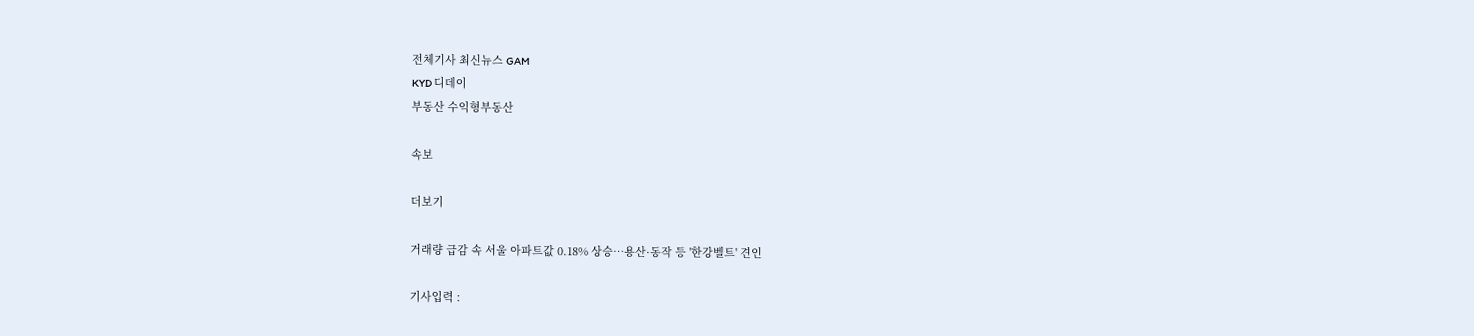전체기사 최신뉴스 GAM
KYD 디데이
부동산 수익형부동산

속보

더보기

거래량 급감 속 서울 아파트값 0.18% 상승…용산·동작 등 '한강벨트' 견인

기사입력 :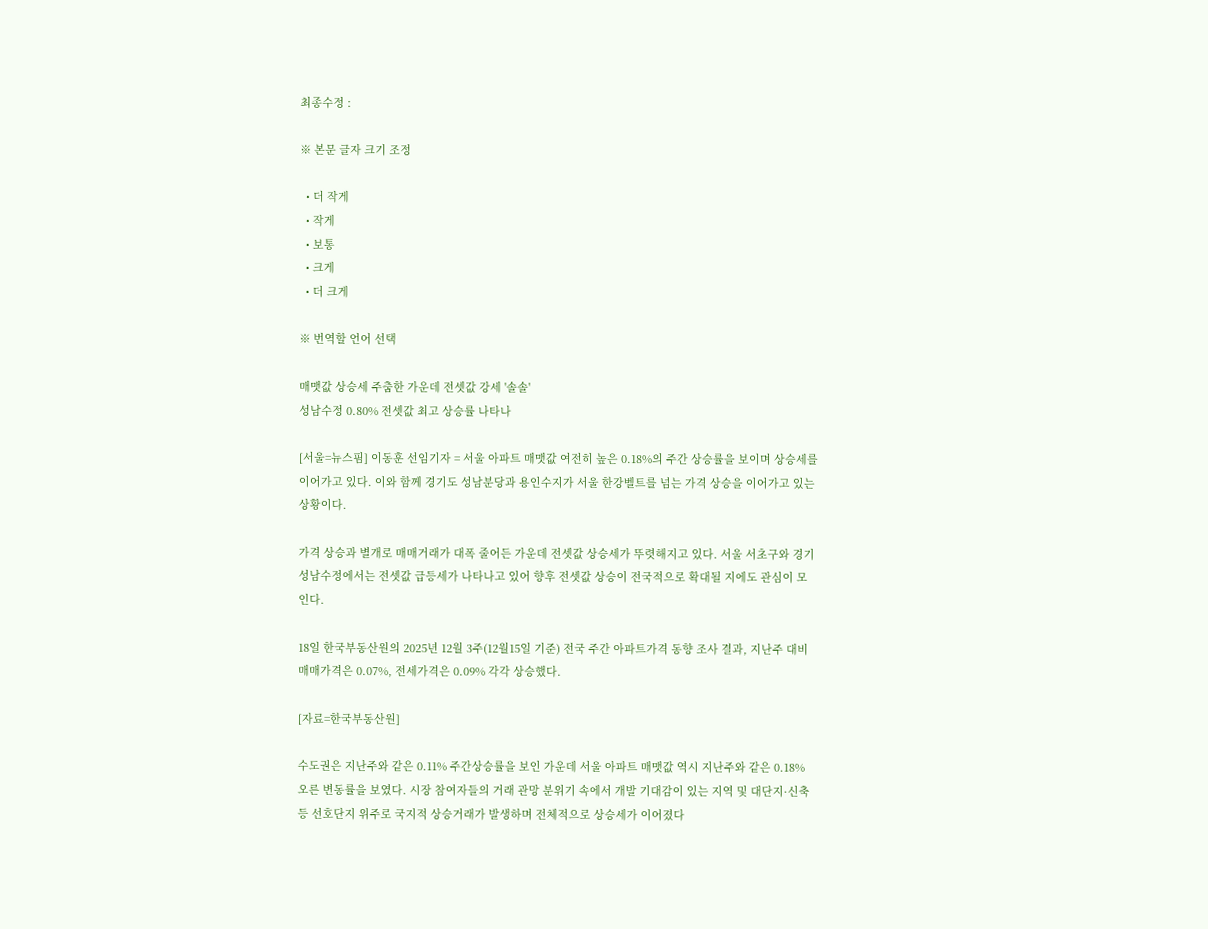최종수정 :

※ 본문 글자 크기 조정

  • 더 작게
  • 작게
  • 보통
  • 크게
  • 더 크게

※ 번역할 언어 선택

매맷값 상승세 주춤한 가운데 전셋값 강세 '솔솔'
성남수정 0.80% 전셋값 최고 상승률 나타나

[서울=뉴스핌] 이동훈 선임기자 = 서울 아파트 매맷값 여전히 높은 0.18%의 주간 상승률을 보이며 상승세를 이어가고 있다. 이와 함께 경기도 성남분당과 용인수지가 서울 한강벨트를 넘는 가격 상승을 이어가고 있는 상황이다.

가격 상승과 별개로 매매거래가 대폭 줄어든 가운데 전셋값 상승세가 뚜렷해지고 있다. 서울 서초구와 경기 성남수정에서는 전셋값 급등세가 나타나고 있어 향후 전셋값 상승이 전국적으로 확대될 지에도 관심이 모인다.

18일 한국부동산원의 2025년 12월 3주(12월15일 기준) 전국 주간 아파트가격 동향 조사 결과, 지난주 대비 매매가격은 0.07%, 전세가격은 0.09% 각각 상승했다.

[자료=한국부동산원]

수도권은 지난주와 같은 0.11% 주간상승률을 보인 가운데 서울 아파트 매맷값 역시 지난주와 같은 0.18% 오른 변동률을 보였다. 시장 참여자들의 거래 관망 분위기 속에서 개발 기대감이 있는 지역 및 대단지·신축 등 선호단지 위주로 국지적 상승거래가 발생하며 전체적으로 상승세가 이어졌다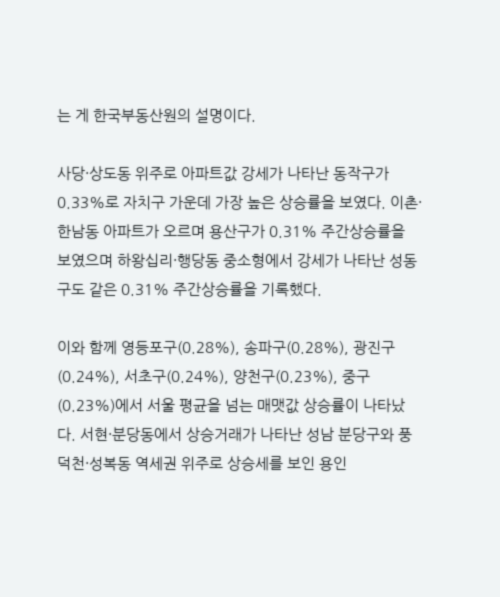는 게 한국부동산원의 설명이다.

사당·상도동 위주로 아파트값 강세가 나타난 동작구가 0.33%로 자치구 가운데 가장 높은 상승률을 보였다. 이촌·한남동 아파트가 오르며 용산구가 0.31% 주간상승률을 보였으며 하왕십리·행당동 중소형에서 강세가 나타난 성동구도 같은 0.31% 주간상승률을 기록했다.

이와 함께 영등포구(0.28%), 송파구(0.28%), 광진구(0.24%), 서초구(0.24%), 양천구(0.23%), 중구(0.23%)에서 서울 평균을 넘는 매맷값 상승률이 나타났다. 서현·분당동에서 상승거래가 나타난 성남 분당구와 풍덕천·성복동 역세권 위주로 상승세를 보인 용인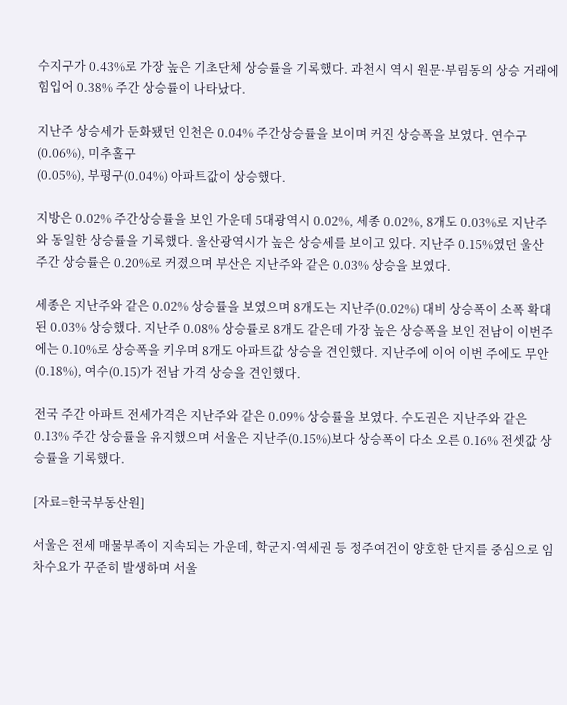수지구가 0.43%로 가장 높은 기초단체 상승률을 기록했다. 과천시 역시 원문·부림동의 상승 거래에 힘입어 0.38% 주간 상승률이 나타났다.

지난주 상승세가 둔화됐던 인천은 0.04% 주간상승률을 보이며 커진 상승폭을 보였다. 연수구(0.06%), 미추홀구
(0.05%), 부평구(0.04%) 아파트값이 상승했다.

지방은 0.02% 주간상승률을 보인 가운데 5대광역시 0.02%, 세종 0.02%, 8개도 0.03%로 지난주와 동일한 상승률을 기록했다. 울산광역시가 높은 상승세를 보이고 있다. 지난주 0.15%였던 울산 주간 상승률은 0.20%로 커졌으며 부산은 지난주와 같은 0.03% 상승을 보였다.

세종은 지난주와 같은 0.02% 상승률을 보였으며 8개도는 지난주(0.02%) 대비 상승폭이 소폭 확대된 0.03% 상승했다. 지난주 0.08% 상승률로 8개도 같은데 가장 높은 상승폭을 보인 전남이 이번주에는 0.10%로 상승폭을 키우며 8개도 아파트값 상승을 견인했다. 지난주에 이어 이번 주에도 무안(0.18%), 여수(0.15)가 전남 가격 상승을 견인했다.

전국 주간 아파트 전세가격은 지난주와 같은 0.09% 상승률을 보였다. 수도권은 지난주와 같은 0.13% 주간 상승률을 유지했으며 서울은 지난주(0.15%)보다 상승폭이 다소 오른 0.16% 전셋값 상승률을 기록했다.

[자료=한국부동산원]

서울은 전세 매물부족이 지속되는 가운데, 학군지·역세권 등 정주여건이 양호한 단지를 중심으로 임차수요가 꾸준히 발생하며 서울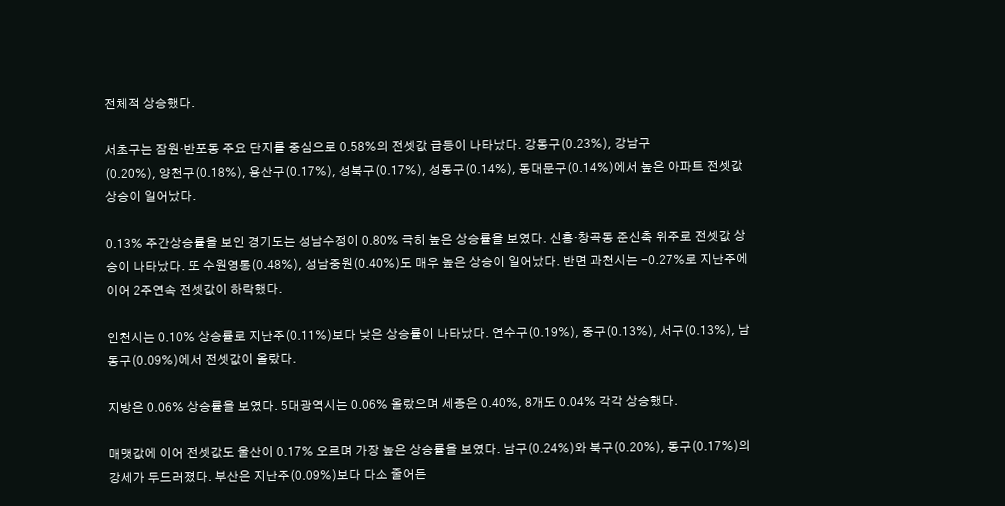전체적 상승했다.

서초구는 잠원·반포동 주요 단지를 중심으로 0.58%의 전셋값 급등이 나타났다. 강동구(0.23%), 강남구
(0.20%), 양천구(0.18%), 용산구(0.17%), 성북구(0.17%), 성동구(0.14%), 동대문구(0.14%)에서 높은 아파트 전셋값 상승이 일어났다.

0.13% 주간상승률을 보인 경기도는 성남수정이 0.80% 극히 높은 상승률을 보였다. 신흥·창곡동 준신축 위주로 전셋값 상승이 나타났다. 또 수원영통(0.48%), 성남중원(0.40%)도 매우 높은 상승이 일어났다. 반면 과천시는 -0.27%로 지난주에 이어 2주연속 전셋값이 하락했다.

인천시는 0.10% 상승률로 지난주(0.11%)보다 낮은 상승률이 나타났다. 연수구(0.19%), 중구(0.13%), 서구(0.13%), 남동구(0.09%)에서 전셋값이 올랐다.

지방은 0.06% 상승률을 보였다. 5대광역시는 0.06% 올랐으며 세종은 0.40%, 8개도 0.04% 각각 상승했다.

매맷값에 이어 전셋값도 울산이 0.17% 오르며 가장 높은 상승률을 보였다. 남구(0.24%)와 북구(0.20%), 동구(0.17%)의 강세가 두드러졌다. 부산은 지난주(0.09%)보다 다소 줄어든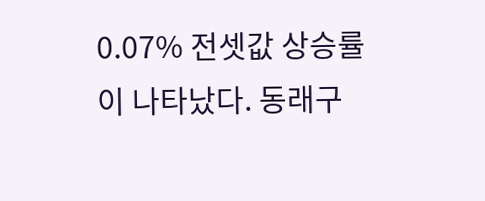0.07% 전셋값 상승률이 나타났다. 동래구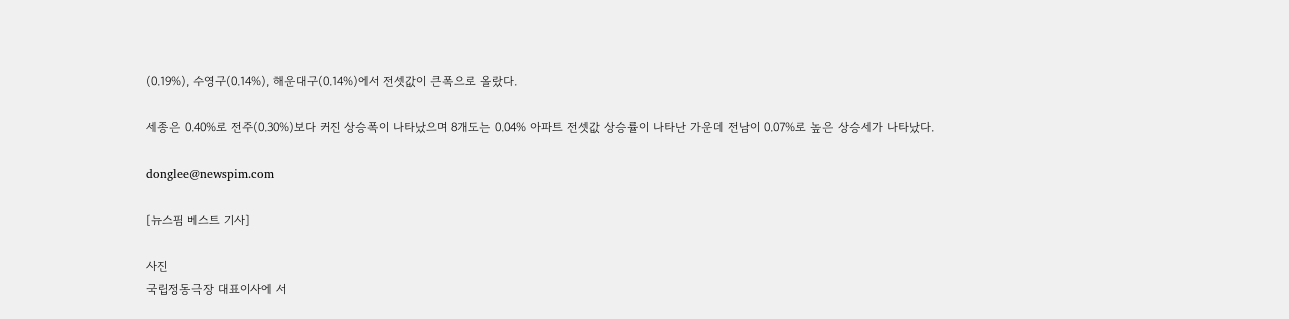(0.19%), 수영구(0.14%), 해운대구(0.14%)에서 전셋값이 큰폭으로 올랐다.

세종은 0.40%로 전주(0.30%)보다 커진 상승폭이 나타났으며 8개도는 0.04% 아파트 전셋값 상승률이 나타난 가운데 전남이 0.07%로 높은 상승세가 나타났다.

donglee@newspim.com

[뉴스핌 베스트 기사]

사진
국립정동극장 대표이사에 서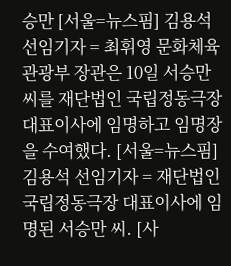승만 [서울=뉴스핌] 김용석 선임기자 = 최휘영 문화체육관광부 장관은 10일 서승만 씨를 재단법인 국립정동극장 대표이사에 임명하고 임명장을 수여했다. [서울=뉴스핌] 김용석 선임기자 = 재단법인 국립정동극장 대표이사에 임명된 서승만 씨. [사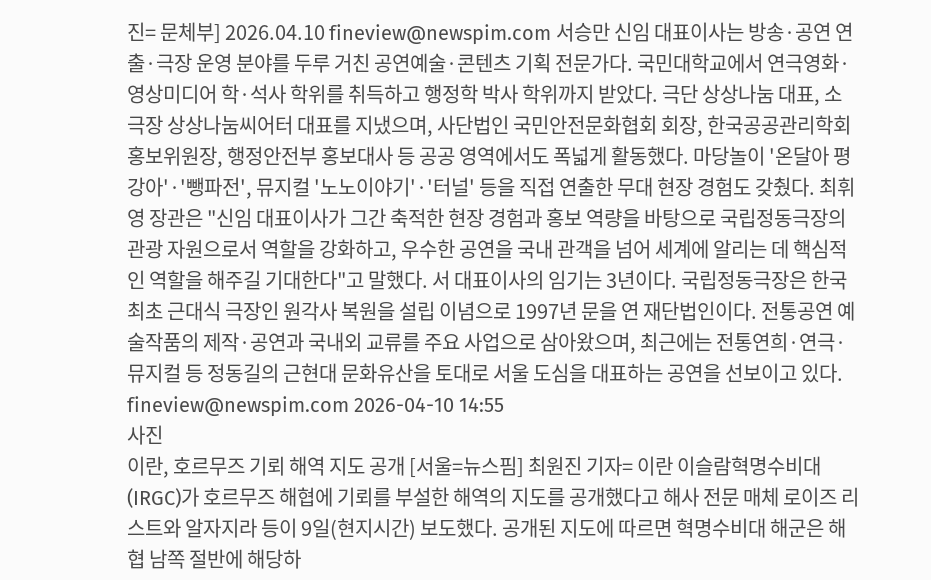진= 문체부] 2026.04.10 fineview@newspim.com 서승만 신임 대표이사는 방송·공연 연출·극장 운영 분야를 두루 거친 공연예술·콘텐츠 기획 전문가다. 국민대학교에서 연극영화·영상미디어 학·석사 학위를 취득하고 행정학 박사 학위까지 받았다. 극단 상상나눔 대표, 소극장 상상나눔씨어터 대표를 지냈으며, 사단법인 국민안전문화협회 회장, 한국공공관리학회 홍보위원장, 행정안전부 홍보대사 등 공공 영역에서도 폭넓게 활동했다. 마당놀이 '온달아 평강아'·'뺑파전', 뮤지컬 '노노이야기'·'터널' 등을 직접 연출한 무대 현장 경험도 갖췄다. 최휘영 장관은 "신임 대표이사가 그간 축적한 현장 경험과 홍보 역량을 바탕으로 국립정동극장의 관광 자원으로서 역할을 강화하고, 우수한 공연을 국내 관객을 넘어 세계에 알리는 데 핵심적인 역할을 해주길 기대한다"고 말했다. 서 대표이사의 임기는 3년이다. 국립정동극장은 한국 최초 근대식 극장인 원각사 복원을 설립 이념으로 1997년 문을 연 재단법인이다. 전통공연 예술작품의 제작·공연과 국내외 교류를 주요 사업으로 삼아왔으며, 최근에는 전통연희·연극·뮤지컬 등 정동길의 근현대 문화유산을 토대로 서울 도심을 대표하는 공연을 선보이고 있다. fineview@newspim.com 2026-04-10 14:55
사진
이란, 호르무즈 기뢰 해역 지도 공개 [서울=뉴스핌] 최원진 기자= 이란 이슬람혁명수비대(IRGC)가 호르무즈 해협에 기뢰를 부설한 해역의 지도를 공개했다고 해사 전문 매체 로이즈 리스트와 알자지라 등이 9일(현지시간) 보도했다. 공개된 지도에 따르면 혁명수비대 해군은 해협 남쪽 절반에 해당하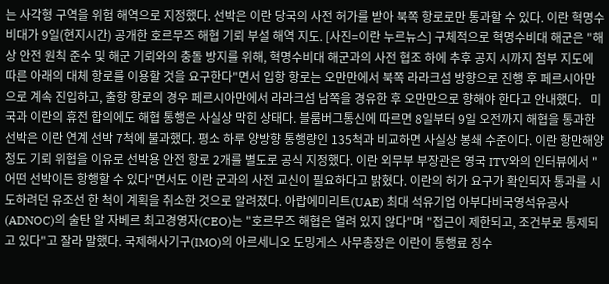는 사각형 구역을 위험 해역으로 지정했다. 선박은 이란 당국의 사전 허가를 받아 북쪽 항로로만 통과할 수 있다. 이란 혁명수비대가 9일(현지시간) 공개한 호르무즈 해협 기뢰 부설 해역 지도. [사진=이란 누르뉴스] 구체적으로 혁명수비대 해군은 "해상 안전 원칙 준수 및 해군 기뢰와의 충돌 방지를 위해, 혁명수비대 해군과의 사전 협조 하에 추후 공지 시까지 첨부 지도에 따른 아래의 대체 항로를 이용할 것을 요구한다"면서 입항 항로는 오만만에서 북쪽 라라크섬 방향으로 진행 후 페르시아만으로 계속 진입하고, 출항 항로의 경우 페르시아만에서 라라크섬 남쪽을 경유한 후 오만만으로 향해야 한다고 안내했다.   미국과 이란의 휴전 합의에도 해협 통행은 사실상 막힌 상태다. 블룸버그통신에 따르면 8일부터 9일 오전까지 해협을 통과한 선박은 이란 연계 선박 7척에 불과했다. 평소 하루 양방향 통행량인 135척과 비교하면 사실상 봉쇄 수준이다. 이란 항만해양청도 기뢰 위협을 이유로 선박용 안전 항로 2개를 별도로 공식 지정했다. 이란 외무부 부장관은 영국 ITV와의 인터뷰에서 "어떤 선박이든 항행할 수 있다"면서도 이란 군과의 사전 교신이 필요하다고 밝혔다. 이란의 허가 요구가 확인되자 통과를 시도하려던 유조선 한 척이 계획을 취소한 것으로 알려졌다. 아랍에미리트(UAE) 최대 석유기업 아부다비국영석유공사(ADNOC)의 술탄 알 자베르 최고경영자(CEO)는 "호르무즈 해협은 열려 있지 않다"며 "접근이 제한되고, 조건부로 통제되고 있다"고 잘라 말했다. 국제해사기구(IMO)의 아르세니오 도밍게스 사무총장은 이란이 통행료 징수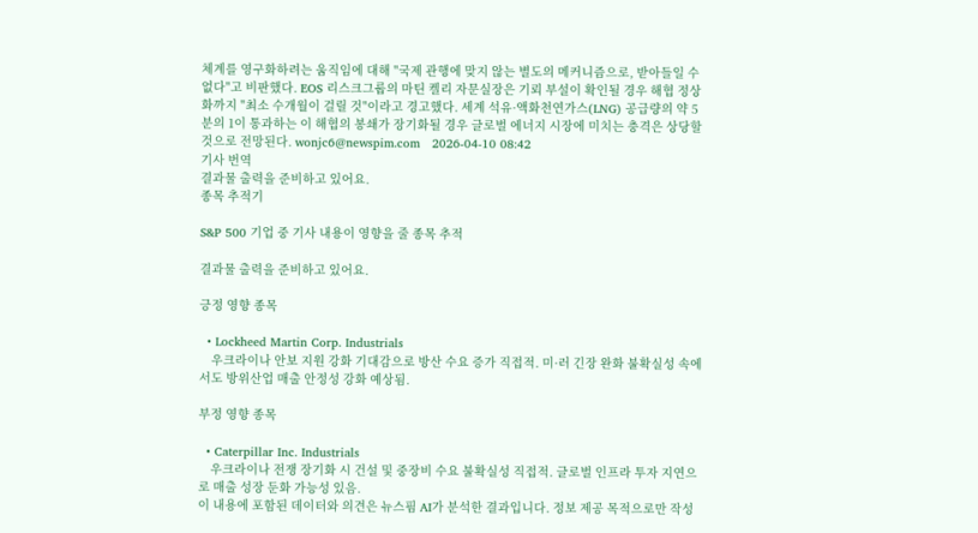체계를 영구화하려는 움직임에 대해 "국제 관행에 맞지 않는 별도의 메커니즘으로, 받아들일 수 없다"고 비판했다. EOS 리스크그룹의 마틴 켈리 자문실장은 기뢰 부설이 확인될 경우 해협 정상화까지 "최소 수개월이 걸릴 것"이라고 경고했다. 세계 석유·액화천연가스(LNG) 공급량의 약 5분의 1이 통과하는 이 해협의 봉쇄가 장기화될 경우 글로벌 에너지 시장에 미치는 충격은 상당할 것으로 전망된다. wonjc6@newspim.com   2026-04-10 08:42
기사 번역
결과물 출력을 준비하고 있어요.
종목 추적기

S&P 500 기업 중 기사 내용이 영향을 줄 종목 추적

결과물 출력을 준비하고 있어요.

긍정 영향 종목

  • Lockheed Martin Corp. Industrials
    우크라이나 안보 지원 강화 기대감으로 방산 수요 증가 직접적. 미·러 긴장 완화 불확실성 속에서도 방위산업 매출 안정성 강화 예상됨.

부정 영향 종목

  • Caterpillar Inc. Industrials
    우크라이나 전쟁 장기화 시 건설 및 중장비 수요 불확실성 직접적. 글로벌 인프라 투자 지연으로 매출 성장 둔화 가능성 있음.
이 내용에 포함된 데이터와 의견은 뉴스핌 AI가 분석한 결과입니다. 정보 제공 목적으로만 작성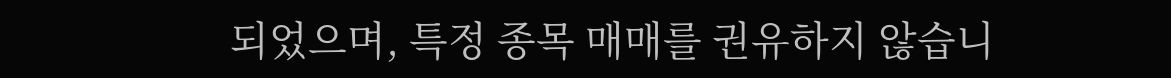되었으며, 특정 종목 매매를 권유하지 않습니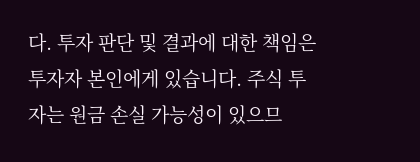다. 투자 판단 및 결과에 대한 책임은 투자자 본인에게 있습니다. 주식 투자는 원금 손실 가능성이 있으므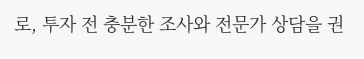로, 투자 전 충분한 조사와 전문가 상담을 권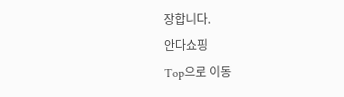장합니다.
안다쇼핑
Top으로 이동